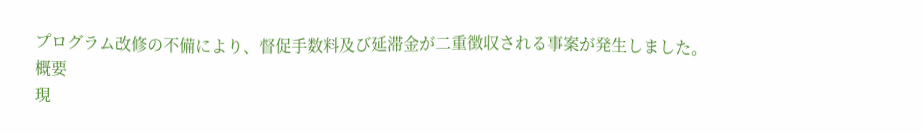プログラム改修の不備により、督促手数料及び延滞金が二重徴収される事案が発生しました。
概要
現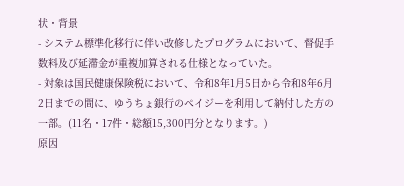状・背景
- システム標準化移行に伴い改修したプログラムにおいて、督促手数料及び延滞金が重複加算される仕様となっていた。
- 対象は国民健康保険税において、令和8年1月5日から令和8年6月2日までの間に、ゆうちょ銀行のペイジーを利用して納付した方の一部。(11名・17件・総額15,300円分となります。)
原因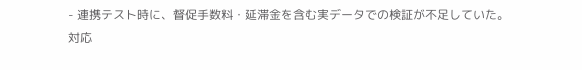- 連携テスト時に、督促手数料・延滞金を含む実データでの検証が不足していた。
対応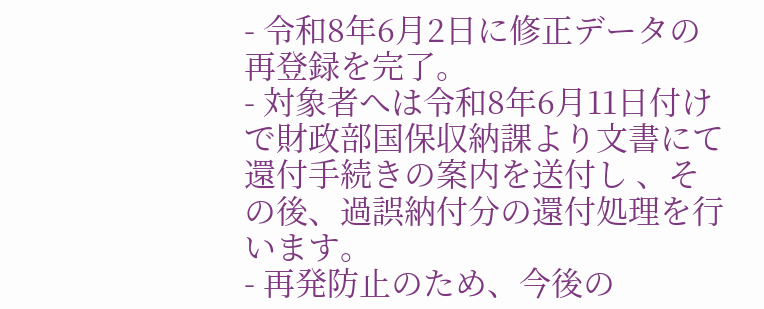- 令和8年6月2日に修正データの再登録を完了。
- 対象者へは令和8年6月11日付けで財政部国保収納課より文書にて還付手続きの案内を送付し 、その後、過誤納付分の還付処理を行います。
- 再発防止のため、今後の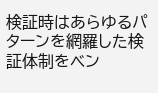検証時はあらゆるパターンを網羅した検証体制をベン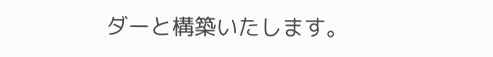ダーと構築いたします。